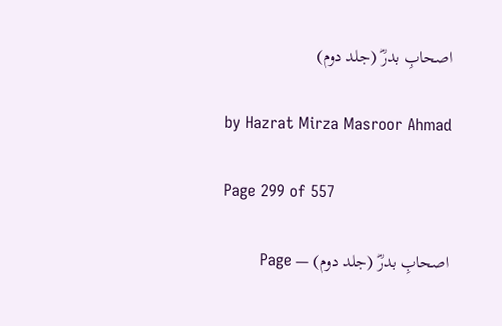اصحابِ بدرؓ (جلد دوم)

by Hazrat Mirza Masroor Ahmad

Page 299 of 557

اصحابِ بدرؓ (جلد دوم) — Page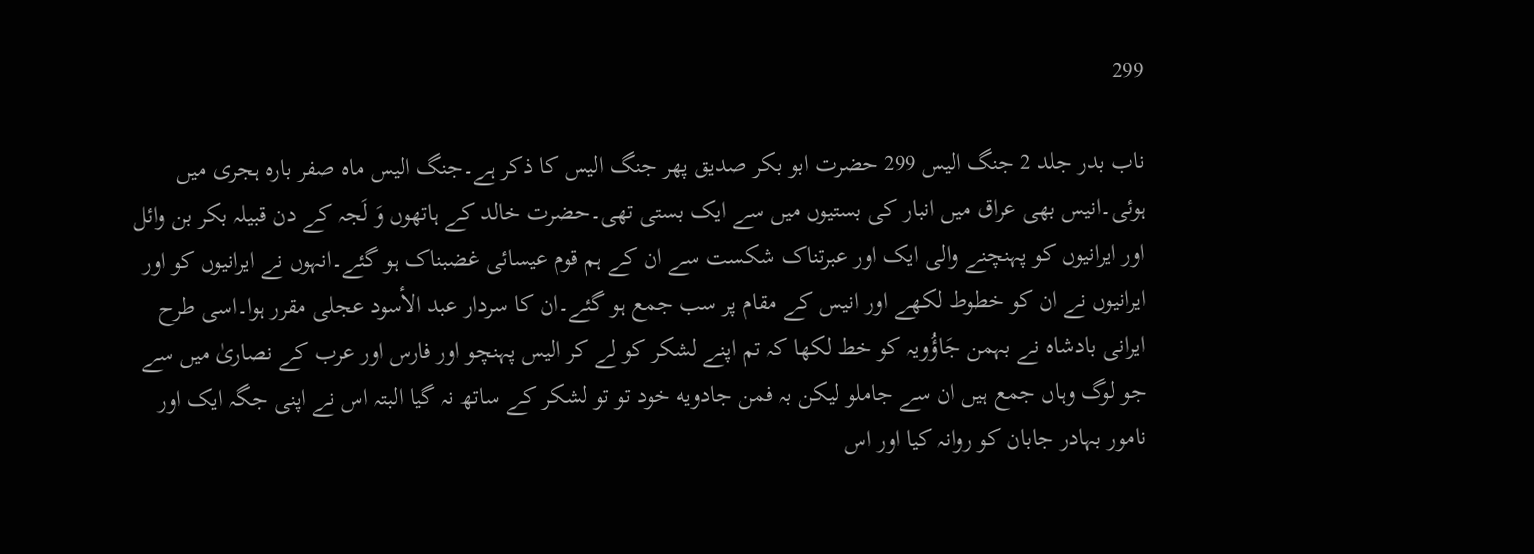299

ناب بدر جلد 2 جنگ الیس 299 حضرت ابو بکر صدیق پھر جنگ الیس کا ذکر ہے۔جنگ الیس ماہ صفر بارہ ہجری میں ہوئی۔انیس بھی عراق میں انبار کی بستیوں میں سے ایک بستی تھی۔حضرت خالد کے ہاتھوں وَ لَجہ کے دن قبیلہ بکر بن وائل اور ایرانیوں کو پہنچنے والی ایک اور عبرتناک شکست سے ان کے ہم قوم عیسائی غضبناک ہو گئے۔انہوں نے ایرانیوں کو اور ایرانیوں نے ان کو خطوط لکھے اور انیس کے مقام پر سب جمع ہو گئے۔ان کا سردار عبد الأسود عجلی مقرر ہوا۔اسی طرح ایرانی بادشاہ نے بہمن جَاؤُویہ کو خط لکھا کہ تم اپنے لشکر کو لے کر الیس پہنچو اور فارس اور عرب کے نصاریٰ میں سے جو لوگ وہاں جمع ہیں ان سے جاملو لیکن بہ فمن جادویه خود تو تو لشکر کے ساتھ نہ گیا البتہ اس نے اپنی جگہ ایک اور نامور بہادر جابان کو روانہ کیا اور اس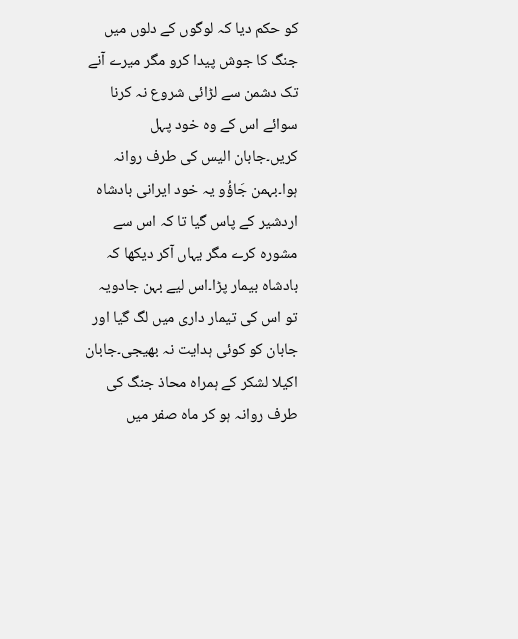کو حکم دیا کہ لوگوں کے دلوں میں جنگ کا جوش پیدا کرو مگر میرے آنے تک دشمن سے لڑائی شروع نہ کرنا سوائے اس کے وہ خود پہل کریں۔جابان الیس کی طرف روانہ ہوا۔بہمن جَاؤُو یہ خود ایرانی بادشاہ اردشیر کے پاس گیا تا کہ اس سے مشورہ کرے مگر یہاں آکر دیکھا کہ بادشاہ بیمار پڑا۔اس لیے بہن جادویہ تو اس کی تیمار داری میں لگ گیا اور جابان کو کوئی ہدایت نہ بھیجی۔جابان اکیلا لشکر کے ہمراہ محاذ جنگ کی طرف روانہ ہو کر ماہ صفر میں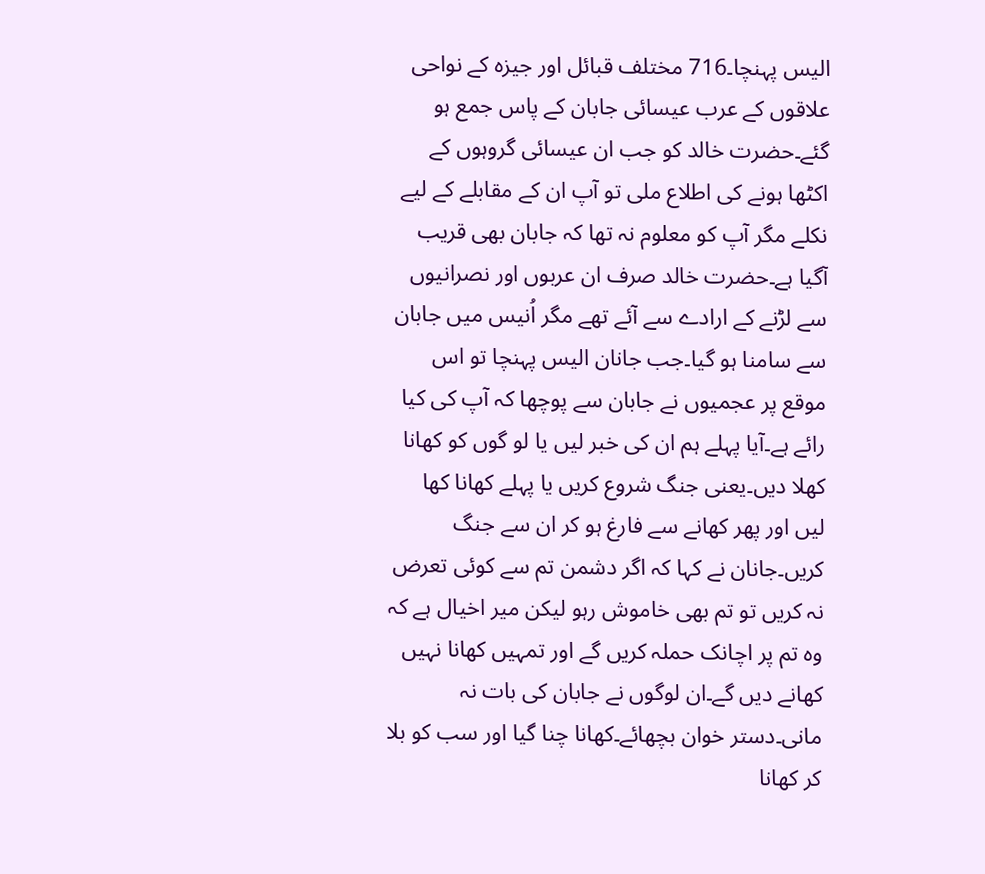الیس پہنچا۔716 مختلف قبائل اور جیزہ کے نواحی علاقوں کے عرب عیسائی جابان کے پاس جمع ہو گئے۔حضرت خالد کو جب ان عیسائی گروہوں کے اکٹھا ہونے کی اطلاع ملی تو آپ ان کے مقابلے کے لیے نکلے مگر آپ کو معلوم نہ تھا کہ جابان بھی قریب آگیا ہے۔حضرت خالد صرف ان عربوں اور نصرانیوں سے لڑنے کے ارادے سے آئے تھے مگر اُنیس میں جابان سے سامنا ہو گیا۔جب جانان الیس پہنچا تو اس موقع پر عجمیوں نے جابان سے پوچھا کہ آپ کی کیا رائے ہے۔آیا پہلے ہم ان کی خبر لیں یا لو گوں کو کھانا کھلا دیں۔یعنی جنگ شروع کریں یا پہلے کھانا کھا لیں اور پھر کھانے سے فارغ ہو کر ان سے جنگ کریں۔جانان نے کہا کہ اگر دشمن تم سے کوئی تعرض نہ کریں تو تم بھی خاموش رہو لیکن میر اخیال ہے کہ وہ تم پر اچانک حملہ کریں گے اور تمہیں کھانا نہیں کھانے دیں گے۔ان لوگوں نے جابان کی بات نہ مانی۔دستر خوان بچھائے۔کھانا چنا گیا اور سب کو بلا کر کھانا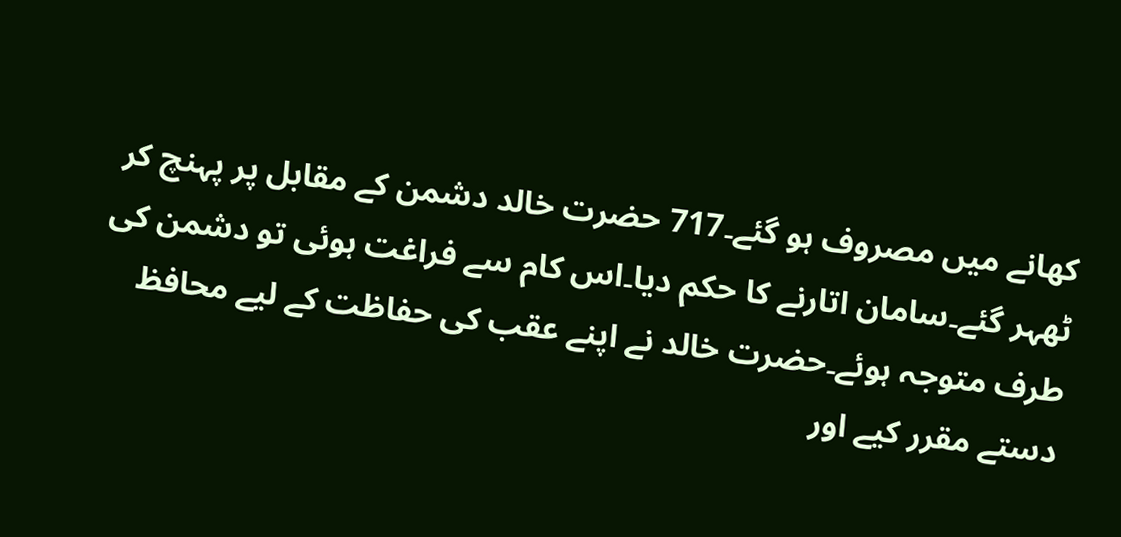کھانے میں مصروف ہو گئے۔717 حضرت خالد دشمن کے مقابل پر پہنچ کر ٹھہر گئے۔سامان اتارنے کا حکم دیا۔اس کام سے فراغت ہوئی تو دشمن کی طرف متوجہ ہوئے۔حضرت خالد نے اپنے عقب کی حفاظت کے لیے محافظ دستے مقرر کیے اور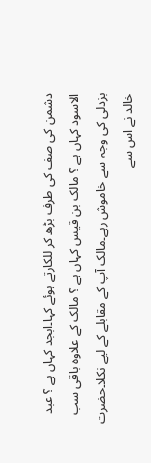دشمن کی صف کی طرف بڑھ کر للکارتے ہوئے کہا۔ابجد کہاں ہے ؟ عبد الاسود کہاں ہے ؟ مالک بن قیس کہاں ہے ؟ مالک کے علاوہ باقی سب بزدلی کی وجہ سے خاموش رہے۔مالک آپ کے مقابلے کے لیے نکلا۔حضرت خالد نے اس سے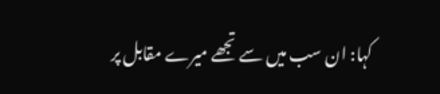کہا: ان سب میں سے تجھے میرے مقابل پر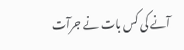آنے کی کس بات نے جرآت